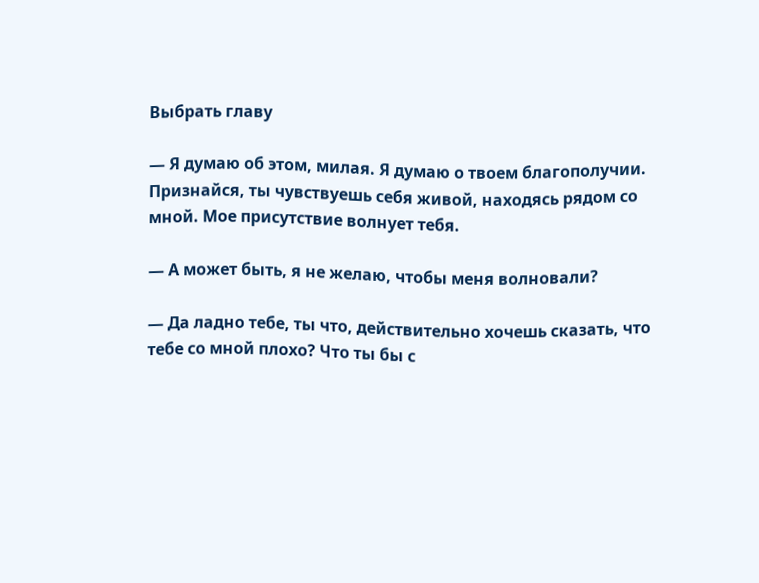Выбрать главу

— Я думаю об этом, милая. Я думаю о твоем благополучии. Признайся, ты чувствуешь себя живой, находясь рядом со мной. Мое присутствие волнует тебя.

— А может быть, я не желаю, чтобы меня волновали?

— Да ладно тебе, ты что, действительно хочешь сказать, что тебе со мной плохо? Что ты бы с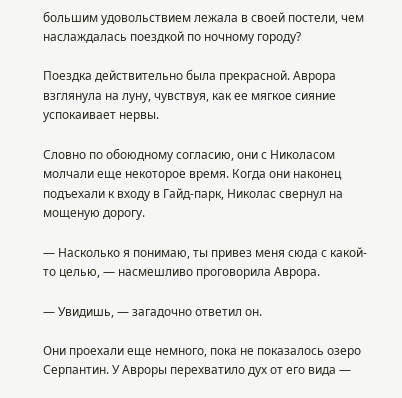большим удовольствием лежала в своей постели, чем наслаждалась поездкой по ночному городу?

Поездка действительно была прекрасной. Аврора взглянула на луну, чувствуя, как ее мягкое сияние успокаивает нервы.

Словно по обоюдному согласию, они с Николасом молчали еще некоторое время. Когда они наконец подъехали к входу в Гайд-парк, Николас свернул на мощеную дорогу.

— Насколько я понимаю, ты привез меня сюда с какой-то целью, — насмешливо проговорила Аврора.

— Увидишь, — загадочно ответил он.

Они проехали еще немного, пока не показалось озеро Серпантин. У Авроры перехватило дух от его вида —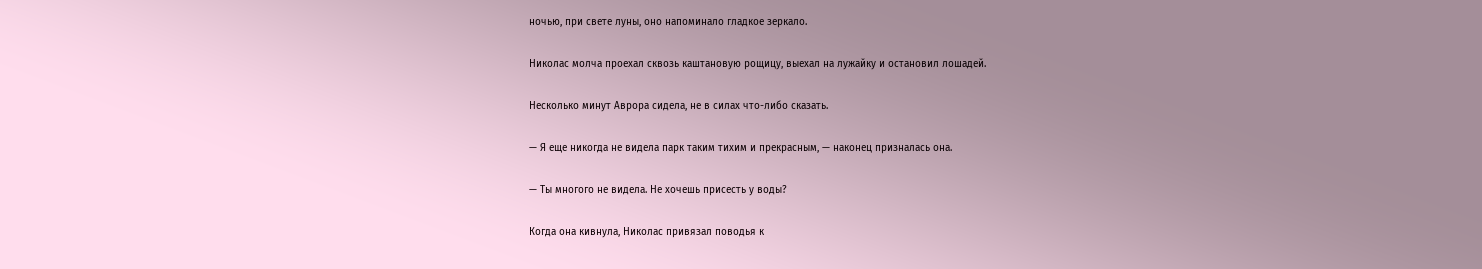ночью, при свете луны, оно напоминало гладкое зеркало.

Николас молча проехал сквозь каштановую рощицу, выехал на лужайку и остановил лошадей.

Несколько минут Аврора сидела, не в силах что-либо сказать.

— Я еще никогда не видела парк таким тихим и прекрасным, — наконец призналась она.

— Ты многого не видела. Не хочешь присесть у воды?

Когда она кивнула, Николас привязал поводья к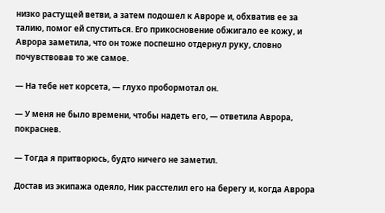низко растущей ветви, а затем подошел к Авроре и, обхватив ее за талию, помог ей спуститься. Его прикосновение обжигало ее кожу, и Аврора заметила, что он тоже поспешно отдернул руку, словно почувствовав то же самое.

— На тебе нет корсета, — глухо пробормотал он.

— У меня не было времени, чтобы надеть его, — ответила Аврора, покраснев.

— Тогда я притворюсь, будто ничего не заметил.

Достав из экипажа одеяло, Ник расстелил его на берегу и, когда Аврора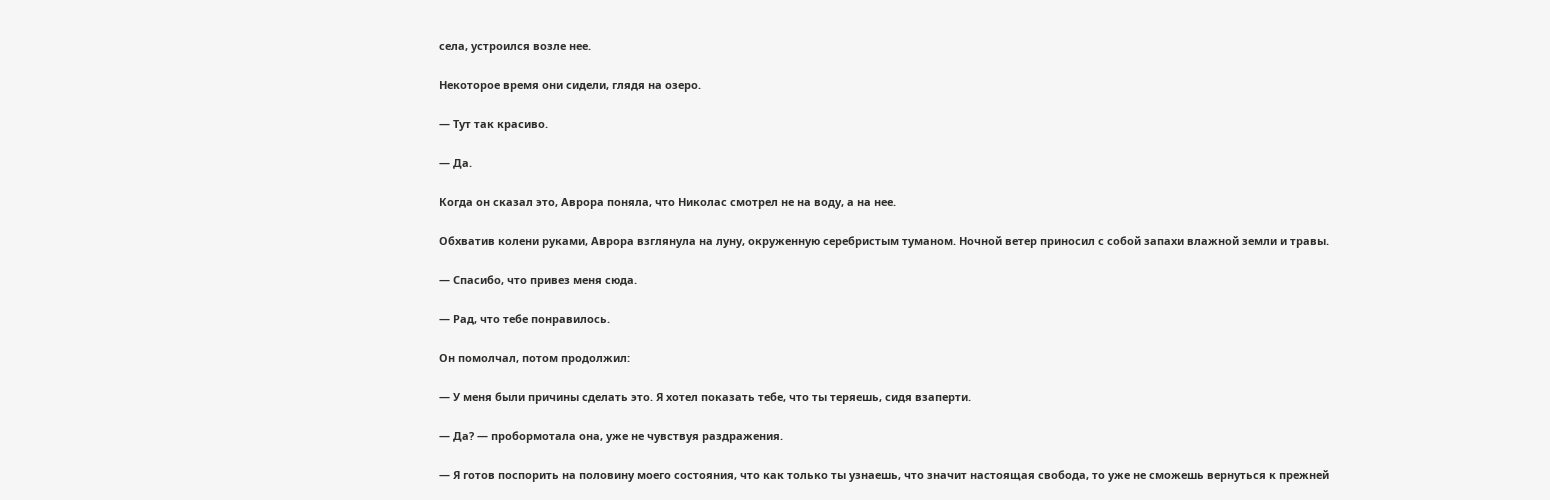села, устроился возле нее.

Некоторое время они сидели, глядя на озеро.

— Тут так красиво.

— Да.

Когда он сказал это, Аврора поняла, что Николас смотрел не на воду, а на нее.

Обхватив колени руками, Аврора взглянула на луну, окруженную серебристым туманом. Ночной ветер приносил с собой запахи влажной земли и травы.

— Спасибо, что привез меня сюда.

— Рад, что тебе понравилось.

Он помолчал, потом продолжил:

— У меня были причины сделать это. Я хотел показать тебе, что ты теряешь, сидя взаперти.

— Да? — пробормотала она, уже не чувствуя раздражения.

— Я готов поспорить на половину моего состояния, что как только ты узнаешь, что значит настоящая свобода, то уже не сможешь вернуться к прежней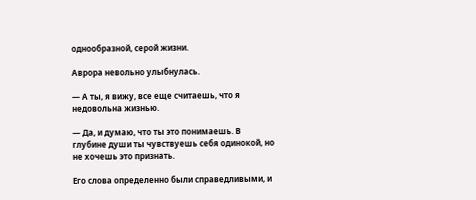однообразной, серой жизни.

Аврора невольно улыбнулась.

— А ты, я вижу, все еще считаешь, что я недовольна жизнью.

— Да, и думаю, что ты это понимаешь. В глубине души ты чувствуешь себя одинокой, но не хочешь это признать.

Его слова определенно были справедливыми, и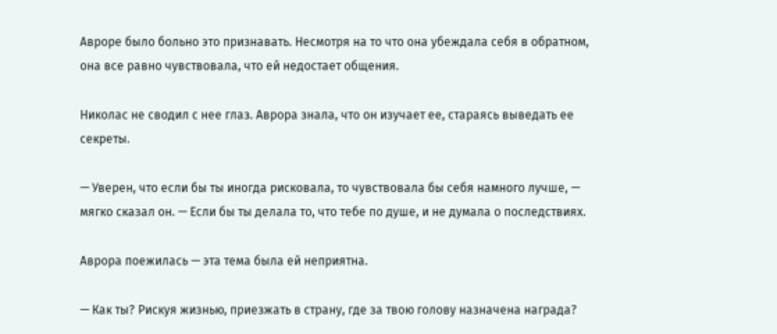Авроре было больно это признавать. Несмотря на то что она убеждала себя в обратном, она все равно чувствовала, что ей недостает общения.

Николас не сводил с нее глаз. Аврора знала, что он изучает ее, стараясь выведать ее секреты.

— Уверен, что если бы ты иногда рисковала, то чувствовала бы себя намного лучше, — мягко сказал он. — Если бы ты делала то, что тебе по душе, и не думала о последствиях.

Аврора поежилась — эта тема была ей неприятна.

— Как ты? Рискуя жизнью, приезжать в страну, где за твою голову назначена награда?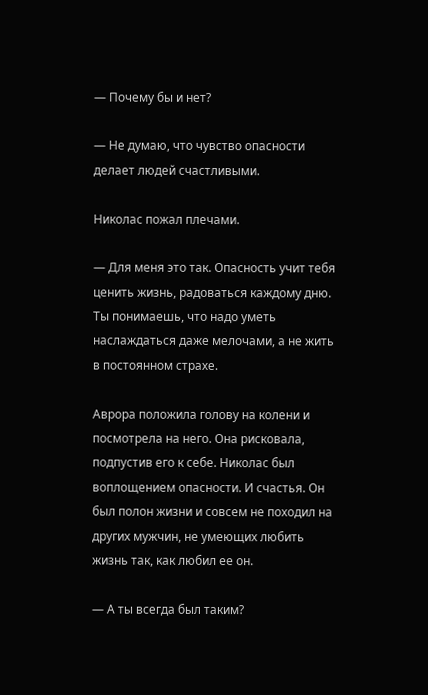— Почему бы и нет?

— Не думаю, что чувство опасности делает людей счастливыми.

Николас пожал плечами.

— Для меня это так. Опасность учит тебя ценить жизнь, радоваться каждому дню. Ты понимаешь, что надо уметь наслаждаться даже мелочами, а не жить в постоянном страхе.

Аврора положила голову на колени и посмотрела на него. Она рисковала, подпустив его к себе. Николас был воплощением опасности. И счастья. Он был полон жизни и совсем не походил на других мужчин, не умеющих любить жизнь так, как любил ее он.

— А ты всегда был таким?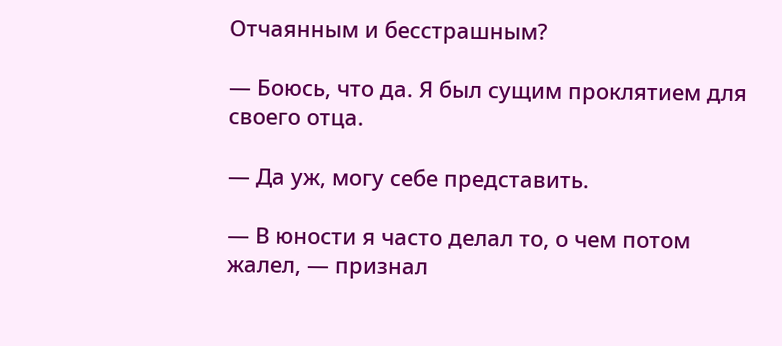Отчаянным и бесстрашным?

— Боюсь, что да. Я был сущим проклятием для своего отца.

— Да уж, могу себе представить.

— В юности я часто делал то, о чем потом жалел, — признал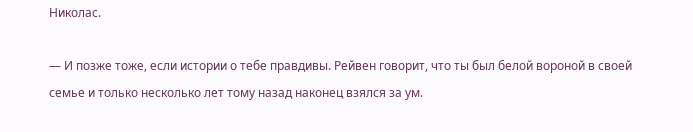Николас.

— И позже тоже, если истории о тебе правдивы. Рейвен говорит, что ты был белой вороной в своей семье и только несколько лет тому назад наконец взялся за ум.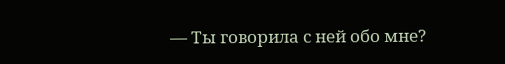— Ты говорила с ней обо мне?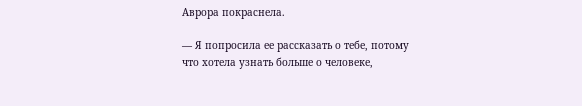Аврора покраснела.

— Я попросила ее рассказать о тебе, потому что хотела узнать больше о человеке,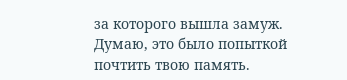за которого вышла замуж. Думаю, это было попыткой почтить твою память.